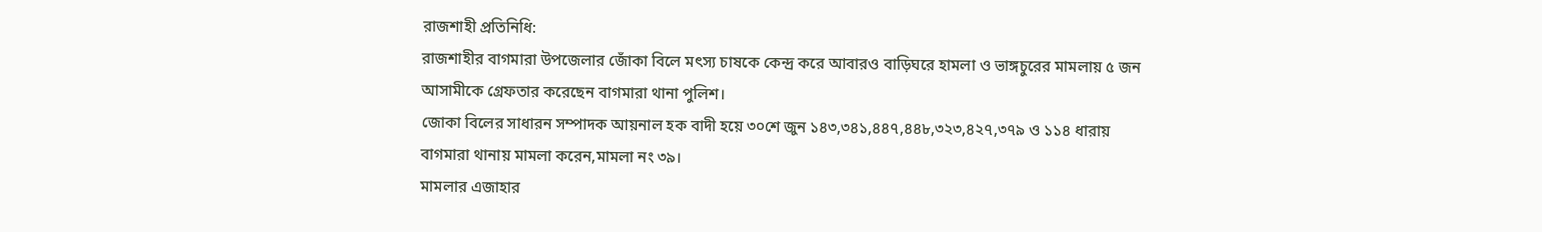রাজশাহী প্রতিনিধি:
রাজশাহীর বাগমারা উপজেলার জোঁকা বিলে মৎস্য চাষকে কেন্দ্র করে আবারও বাড়িঘরে হামলা ও ভাঙ্গচুরের মামলায় ৫ জন আসামীকে গ্রেফতার করেছেন বাগমারা থানা পুলিশ।
জোকা বিলের সাধারন সম্পাদক আয়নাল হক বাদী হয়ে ৩০শে জুন ১৪৩,৩৪১,৪৪৭,৪৪৮,৩২৩,৪২৭,৩৭৯ ও ১১৪ ধারায় বাগমারা থানায় মামলা করেন,মামলা নং ৩৯।
মামলার এজাহার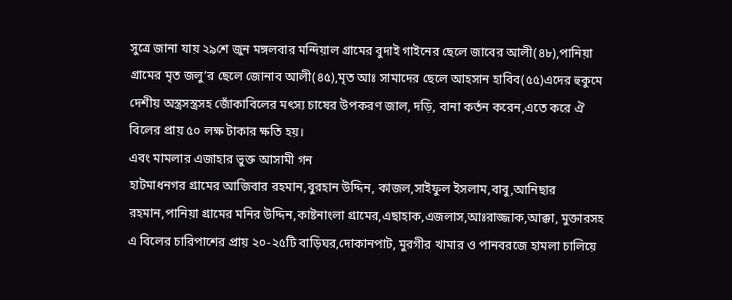সুত্রে জানা যায় ২৯শে জুন মঙ্গলবার মন্দিয়াল গ্রামের বুদাই গাইনের ছেলে জাবের আলী(৪৮),পানিয়া গ্রামের মৃত জলু’র ছেলে জোনাব আলী(৪৫),মৃত আঃ সামাদের ছেলে আহসান হাবিব(৫৫)এদের হুকুমে দেশীয় অস্ত্রসস্ত্রসহ জোঁকাবিলের মৎস্য চাষের উপকরণ জাল, দড়ি, বানা কর্তন করেন,এতে করে ঐ বিলের প্রায় ৫০ লক্ষ টাকার ক্ষতি হয়।
এবং মামলার এজাহার ভুক্ত আসামী গন
হাটমাধনগর গ্রামের আজিবার রহমান,বুরহান উদ্দিন, কাজল,সাইফুল ইসলাম,বাবু,আনিছার রহমান,পানিয়া গ্রামের মনির উদ্দিন,কাষ্টনাংলা গ্রামের,এছাহাক,এজলাস,আঃরাজ্জাক,আক্কা, মুক্তারসহ এ বিলের চারিপাশের প্রায় ২০-২৫টি বাড়িঘর,দোকানপাট, মুরগীর খামার ও পানবরজে হামলা চালিয়ে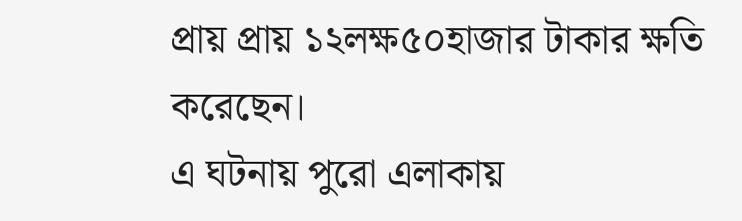প্রায় প্রায় ১২লক্ষ৫০হাজার টাকার ক্ষতি করেছেন।
এ ঘটনায় পুরো এলাকায়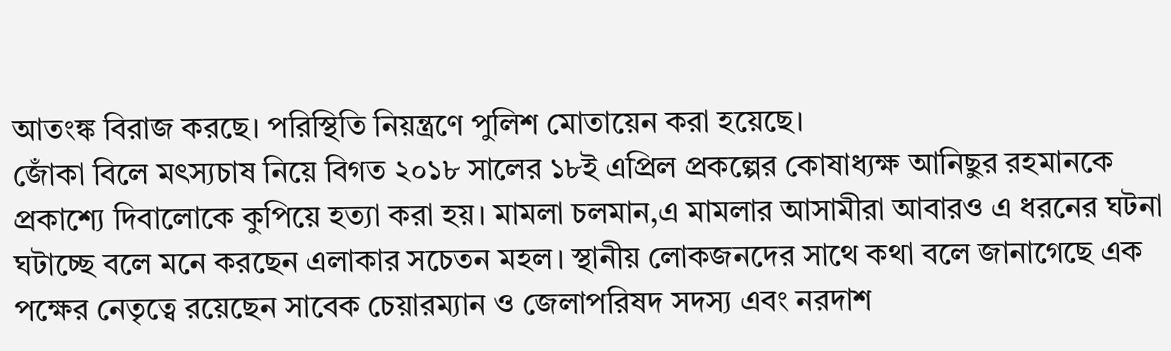আতংঙ্ক বিরাজ করছে। পরিস্থিতি নিয়ন্ত্রণে পুলিশ মোতায়েন করা হয়েছে।
জোঁকা বিলে মৎস্যচাষ নিয়ে বিগত ২০১৮ সালের ১৮ই এপ্রিল প্রকল্পের কোষাধ্যক্ষ আনিছুর রহমানকে প্রকাশ্যে দিবালোকে কুপিয়ে হত্যা করা হয়। মামলা চলমান,এ মামলার আসামীরা আবারও এ ধরনের ঘটনা ঘটাচ্ছে বলে মনে করছেন এলাকার সচেতন মহল। স্থানীয় লোকজনদের সাথে কথা বলে জানাগেছে এক পক্ষের নেতৃত্বে রয়েছেন সাবেক চেয়ারম্যান ও জেলাপরিষদ সদস্য এবং নরদাশ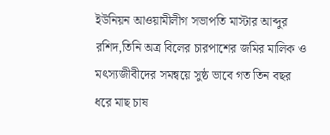ইউনিয়ন আওয়ামীলীগ সভাপতি মাস্টার আব্দুর রশিদ,তিনি অত্র বিলের চারপাশের জমির মালিক ও মৎস্যজীবীদের সমন্বয়ে সুষ্ঠ ভাবে গত তিন বছর ধরে মাছ চাষ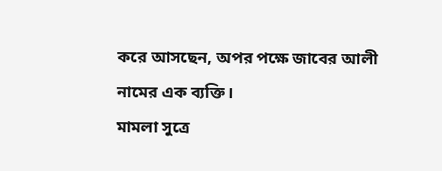করে আসছেন, অপর পক্ষে জাবের আলী নামের এক ব্যক্তি।
মামলা সুত্রে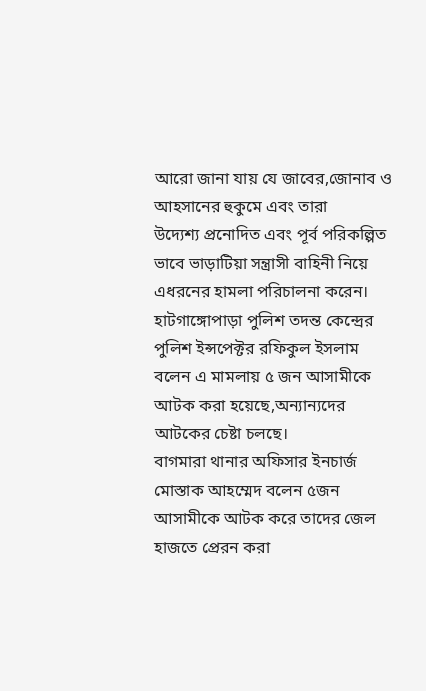আরো জানা যায় যে জাবের,জোনাব ও আহসানের হুকুমে এবং তারা
উদ্যেশ্য প্রনোদিত এবং পূর্ব পরিকল্পিত ভাবে ভাড়াটিয়া সন্ত্রাসী বাহিনী নিয়ে এধরনের হামলা পরিচালনা করেন।
হাটগাঙ্গোপাড়া পুলিশ তদন্ত কেন্দ্রের পুলিশ ইন্সপেক্টর রফিকুল ইসলাম বলেন এ মামলায় ৫ জন আসামীকে আটক করা হয়েছে,অন্যান্যদের আটকের চেষ্টা চলছে।
বাগমারা থানার অফিসার ইনচার্জ মোস্তাক আহম্মেদ বলেন ৫জন আসামীকে আটক করে তাদের জেল হাজতে প্রেরন করা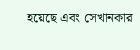হয়েছে এবং সেখানকার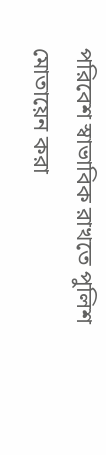পরিবেশ স্বাভাবিক রাখতে পুলিশ মোতায়েন করা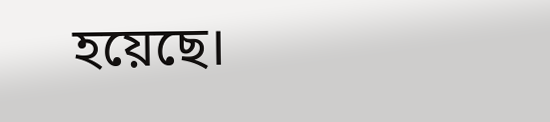হয়েছে।